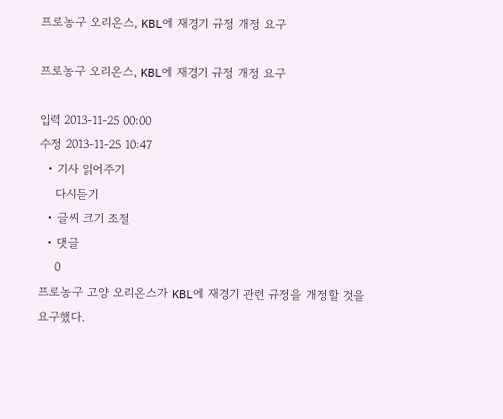프로농구 오리온스, KBL에 재경기 규정 개정 요구

프로농구 오리온스, KBL에 재경기 규정 개정 요구

입력 2013-11-25 00:00
수정 2013-11-25 10:47
  • 기사 읽어주기
    다시듣기
  • 글씨 크기 조절
  • 댓글
    0
프로농구 고양 오리온스가 KBL에 재경기 관련 규정을 개정할 것을 요구했다.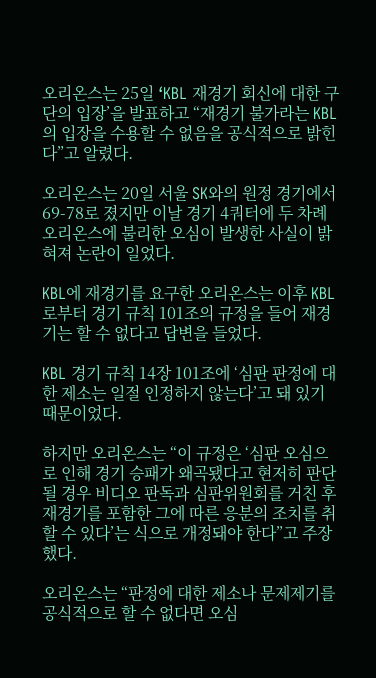오리온스는 25일 ‘KBL 재경기 회신에 대한 구단의 입장’을 발표하고 “재경기 불가라는 KBL의 입장을 수용할 수 없음을 공식적으로 밝힌다”고 알렸다.

오리온스는 20일 서울 SK와의 원정 경기에서 69-78로 졌지만 이날 경기 4쿼터에 두 차례 오리온스에 불리한 오심이 발생한 사실이 밝혀져 논란이 일었다.

KBL에 재경기를 요구한 오리온스는 이후 KBL로부터 경기 규칙 101조의 규정을 들어 재경기는 할 수 없다고 답변을 들었다.

KBL 경기 규칙 14장 101조에 ‘심판 판정에 대한 제소는 일절 인정하지 않는다’고 돼 있기 때문이었다.

하지만 오리온스는 “이 규정은 ‘심판 오심으로 인해 경기 승패가 왜곡됐다고 현저히 판단될 경우 비디오 판독과 심판위원회를 거친 후 재경기를 포함한 그에 따른 응분의 조치를 취할 수 있다’는 식으로 개정돼야 한다”고 주장했다.

오리온스는 “판정에 대한 제소나 문제제기를 공식적으로 할 수 없다면 오심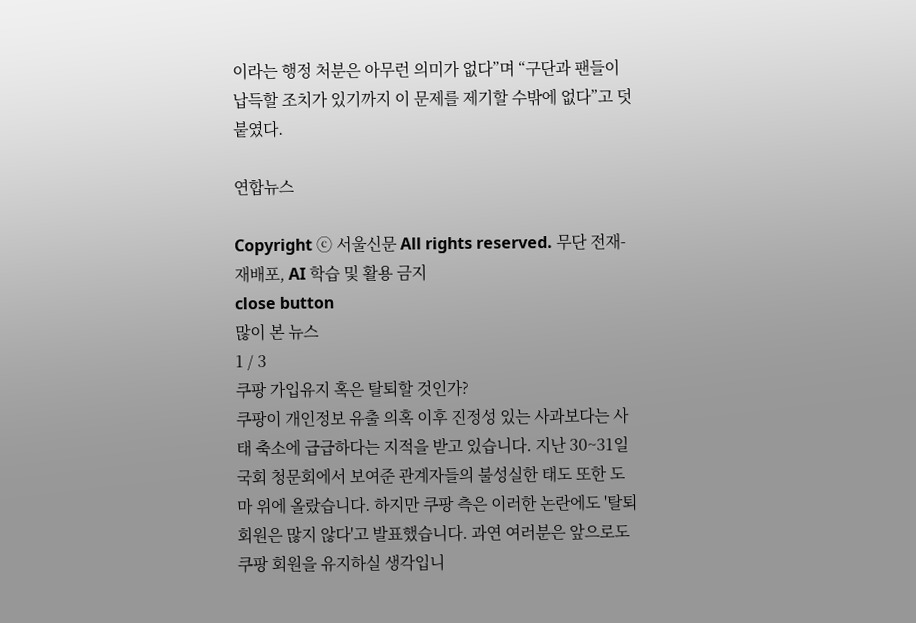이라는 행정 처분은 아무런 의미가 없다”며 “구단과 팬들이 납득할 조치가 있기까지 이 문제를 제기할 수밖에 없다”고 덧붙였다.

연합뉴스

Copyright ⓒ 서울신문 All rights reserved. 무단 전재-재배포, AI 학습 및 활용 금지
close button
많이 본 뉴스
1 / 3
쿠팡 가입유지 혹은 탈퇴할 것인가?
쿠팡이 개인정보 유출 의혹 이후 진정성 있는 사과보다는 사태 축소에 급급하다는 지적을 받고 있습니다. 지난 30~31일 국회 청문회에서 보여준 관계자들의 불성실한 태도 또한 도마 위에 올랐습니다. 하지만 쿠팡 측은 이러한 논란에도 '탈퇴 회원은 많지 않다'고 발표했습니다. 과연 여러분은 앞으로도 쿠팡 회원을 유지하실 생각입니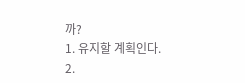까?
1. 유지할 계획인다.
2.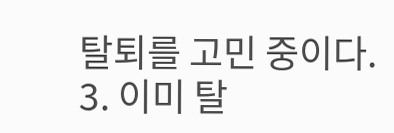탈퇴를 고민 중이다.
3. 이미 탈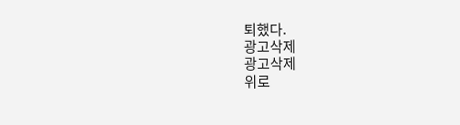퇴했다.
광고삭제
광고삭제
위로